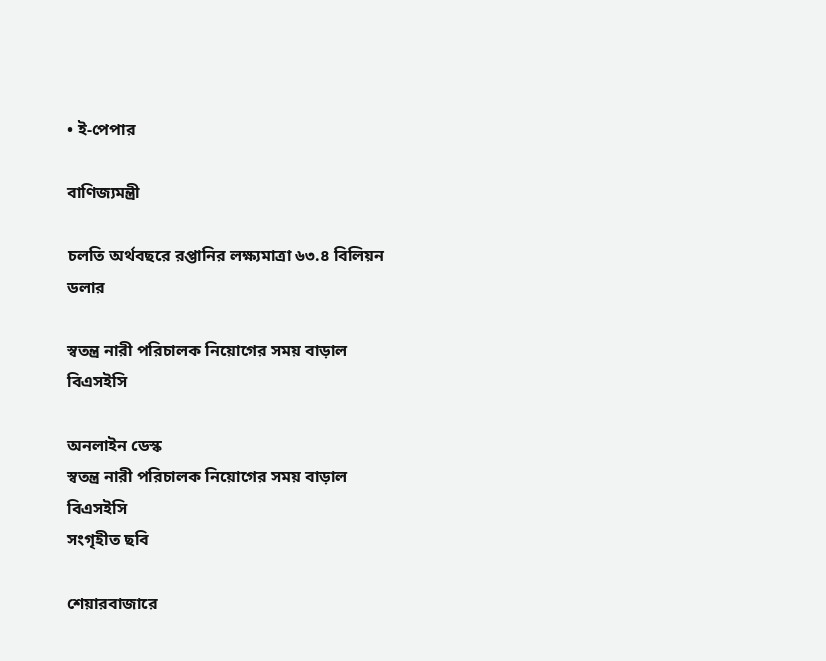• ই-পেপার

বাণিজ্যমন্ত্রী

চলতি অর্থবছরে রপ্তানির লক্ষ্যমাত্রা ৬৩.৪ বিলিয়ন ডলার

স্বতন্ত্র নারী পরিচালক নিয়োগের সময় বাড়াল বিএসইসি

অনলাইন ডেস্ক
স্বতন্ত্র নারী পরিচালক নিয়োগের সময় বাড়াল বিএসইসি
সংগৃহীত ছবি

শেয়ারবাজারে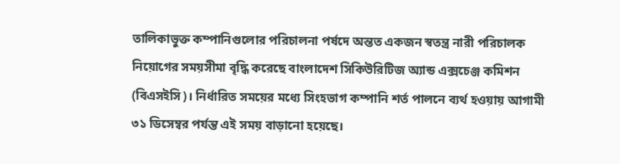তালিকাভুক্ত কম্পানিগুলোর পরিচালনা পর্ষদে অন্তত একজন স্বতন্ত্র নারী পরিচালক নিয়োগের সময়সীমা বৃদ্ধি করেছে বাংলাদেশ সিকিউরিটিজ অ্যান্ড এক্সচেঞ্জ কমিশন (বিএসইসি)। নির্ধারিত সময়ের মধ্যে সিংহভাগ কম্পানি শর্ত পালনে ব্যর্থ হওয়ায় আগামী ৩১ ডিসেম্বর পর্যন্ত এই সময় বাড়ানো হয়েছে।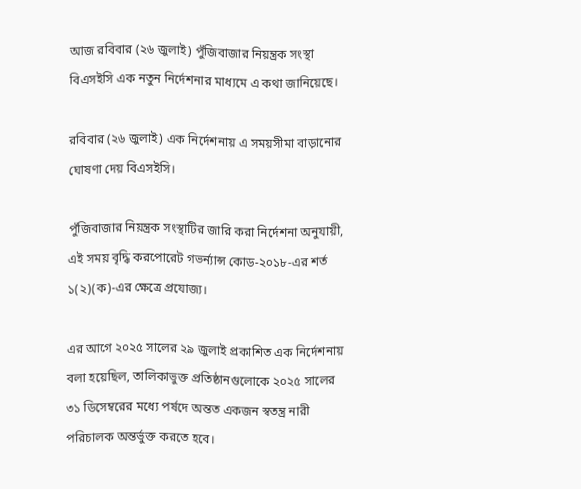আজ রবিবার (২৬ জুলাই) পুঁজিবাজার নিয়ন্ত্রক সংস্থা বিএসইসি এক নতুন নির্দেশনার মাধ্যমে এ কথা জানিয়েছে।

রবিবার (২৬ জুলাই) এক নির্দেশনায় এ সময়সীমা বাড়ানোর ঘোষণা দেয় বিএসইসি।

পুঁজিবাজার নিয়ন্ত্রক সংস্থাটির জারি করা নির্দেশনা অনুযায়ী, এই সময় বৃদ্ধি করপোরেট গভর্ন্যান্স কোড-২০১৮-এর শর্ত ১(২)(ক)-এর ক্ষেত্রে প্রযোজ্য।

এর আগে ২০২৫ সালের ২৯ জুলাই প্রকাশিত এক নির্দেশনায় বলা হয়েছিল, তালিকাভুক্ত প্রতিষ্ঠানগুলোকে ২০২৫ সালের ৩১ ডিসেম্বরের মধ্যে পর্ষদে অন্তত একজন স্বতন্ত্র নারী পরিচালক অন্তর্ভুক্ত করতে হবে।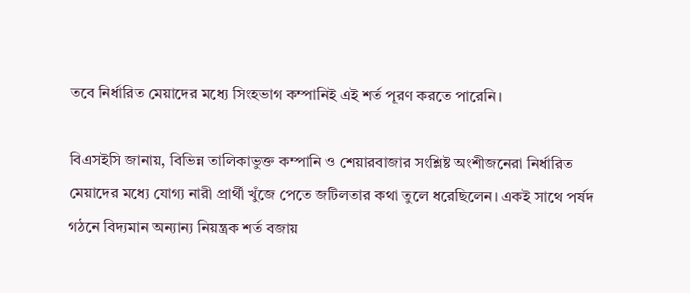তবে নির্ধারিত মেয়াদের মধ্যে সিংহভাগ কম্পানিই এই শর্ত পূরণ করতে পারেনি।

বিএসইসি জানায়, বিভিন্ন তালিকাভুক্ত কম্পানি ও শেয়ারবাজার সংশ্লিষ্ট অংশীজনেরা নির্ধারিত মেয়াদের মধ্যে যোগ্য নারী প্রার্থী খুঁজে পেতে জটিলতার কথা তুলে ধরেছিলেন। একই সাথে পর্ষদ গঠনে বিদ্যমান অন্যান্য নিয়ন্ত্রক শর্ত বজায়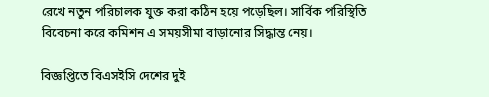রেখে নতুন পরিচালক যুক্ত করা কঠিন হয়ে পড়েছিল। সার্বিক পরিস্থিতি বিবেচনা করে কমিশন এ সময়সীমা বাড়ানোর সিদ্ধান্ত নেয়।

বিজ্ঞপ্তিতে বিএসইসি দেশের দুই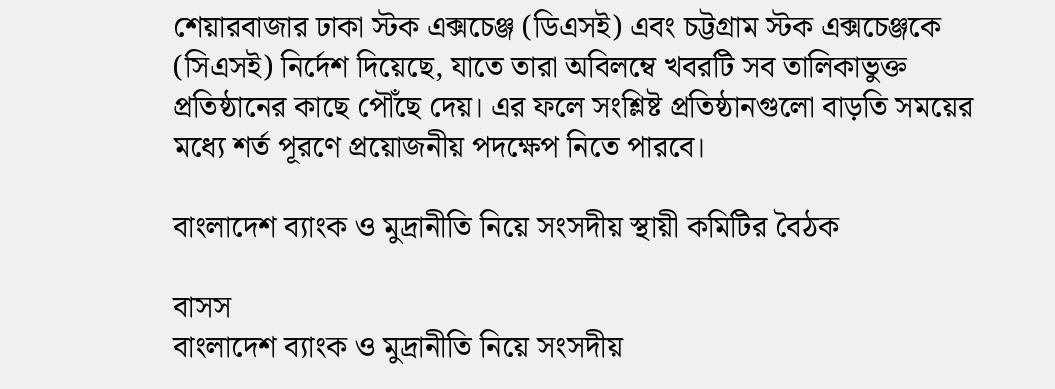শেয়ারবাজার ঢাকা স্টক এক্সচেঞ্জ (ডিএসই) এবং চট্টগ্রাম স্টক এক্সচেঞ্জকে (সিএসই) নির্দেশ দিয়েছে, যাতে তারা অবিলম্বে খবরটি সব তালিকাভুক্ত প্রতিষ্ঠানের কাছে পৌঁছে দেয়। এর ফলে সংশ্লিষ্ট প্রতিষ্ঠানগুলো বাড়তি সময়ের মধ্যে শর্ত পূরণে প্রয়োজনীয় পদক্ষেপ নিতে পারবে।

বাংলাদেশ ব্যাংক ও মুদ্রানীতি নিয়ে সংসদীয় স্থায়ী কমিটির বৈঠক

বাসস
বাংলাদেশ ব্যাংক ও মুদ্রানীতি নিয়ে সংসদীয়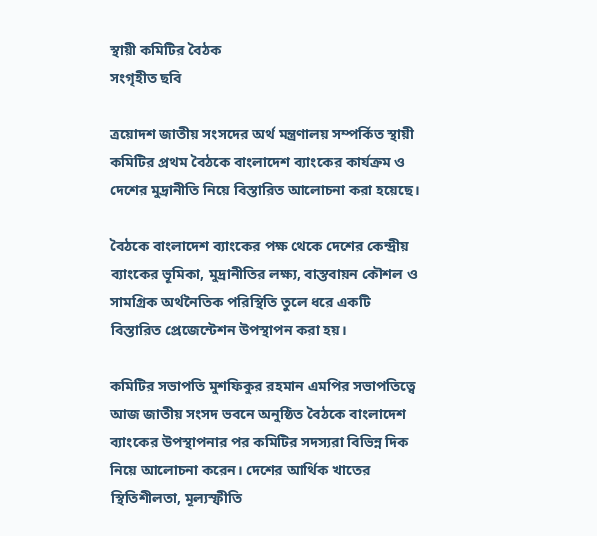স্থায়ী কমিটির বৈঠক
সংগৃহীত ছবি

ত্রয়োদশ জাতীয় সংসদের অর্থ মন্ত্রণালয় সম্পর্কিত স্থায়ী কমিটির প্রথম বৈঠকে বাংলাদেশ ব্যাংকের কার্যক্রম ও দেশের মুদ্রানীতি নিয়ে বিস্তারিত আলোচনা করা হয়েছে।

বৈঠকে বাংলাদেশ ব্যাংকের পক্ষ থেকে দেশের কেন্দ্রীয় ব্যাংকের ভূমিকা, মুদ্রানীতির লক্ষ্য, বাস্তবায়ন কৌশল ও সামগ্রিক অর্থনৈতিক পরিস্থিতি তুলে ধরে একটি বিস্তারিত প্রেজেন্টেশন উপস্থাপন করা হয়।

কমিটির সভাপতি মুশফিকুর রহমান এমপির সভাপতিত্বে আজ জাতীয় সংসদ ভবনে অনুষ্ঠিত বৈঠকে বাংলাদেশ ব্যাংকের উপস্থাপনার পর কমিটির সদস্যরা বিভিন্ন দিক নিয়ে আলোচনা করেন। দেশের আর্থিক খাতের স্থিতিশীলতা, মূল্যস্ফীতি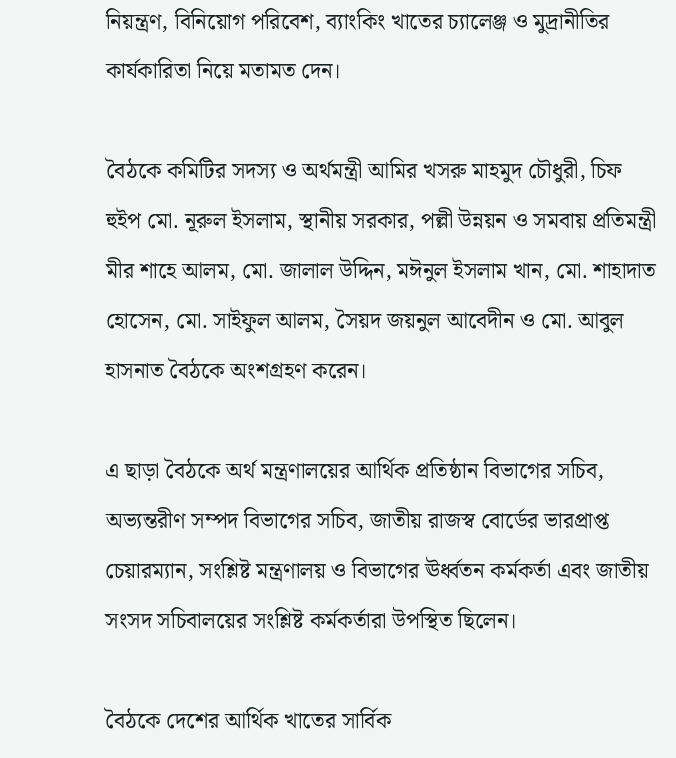নিয়ন্ত্রণ, বিনিয়োগ পরিবেশ, ব্যাংকিং খাতের চ্যালেঞ্জ ও মুদ্রানীতির কার্যকারিতা নিয়ে মতামত দেন।

বৈঠকে কমিটির সদস্য ও অর্থমন্ত্রী আমির খসরু মাহমুদ চৌধুরী, চিফ হুইপ মো. নূরুল ইসলাম, স্থানীয় সরকার, পল্লী উন্নয়ন ও সমবায় প্রতিমন্ত্রী মীর শাহে আলম, মো. জালাল উদ্দিন, মঈনুল ইসলাম খান, মো. শাহাদাত হোসেন, মো. সাইফুল আলম, সৈয়দ জয়নুল আবেদীন ও মো. আবুল হাসনাত বৈঠকে অংশগ্রহণ করেন।

এ ছাড়া বৈঠকে অর্থ মন্ত্রণালয়ের আর্থিক প্রতিষ্ঠান বিভাগের সচিব, অভ্যন্তরীণ সম্পদ বিভাগের সচিব, জাতীয় রাজস্ব বোর্ডের ভারপ্রাপ্ত চেয়ারম্যান, সংশ্লিষ্ট মন্ত্রণালয় ও বিভাগের ঊর্ধ্বতন কর্মকর্তা এবং জাতীয় সংসদ সচিবালয়ের সংশ্লিষ্ট কর্মকর্তারা উপস্থিত ছিলেন।

বৈঠকে দেশের আর্থিক খাতের সার্বিক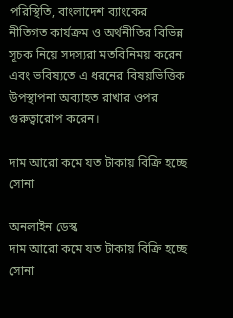পরিস্থিতি, বাংলাদেশ ব্যাংকের নীতিগত কার্যক্রম ও অর্থনীতির বিভিন্ন সূচক নিয়ে সদস্যরা মতবিনিময় করেন এবং ভবিষ্যতে এ ধরনের বিষয়ভিত্তিক উপস্থাপনা অব্যাহত রাখার ওপর গুরুত্বারোপ করেন।

দাম আরো কমে যত ‍টাকায় বিক্রি হচ্ছে সোনা

অনলাইন ডেস্ক
দাম আরো কমে যত ‍টাকায় বিক্রি হচ্ছে সোনা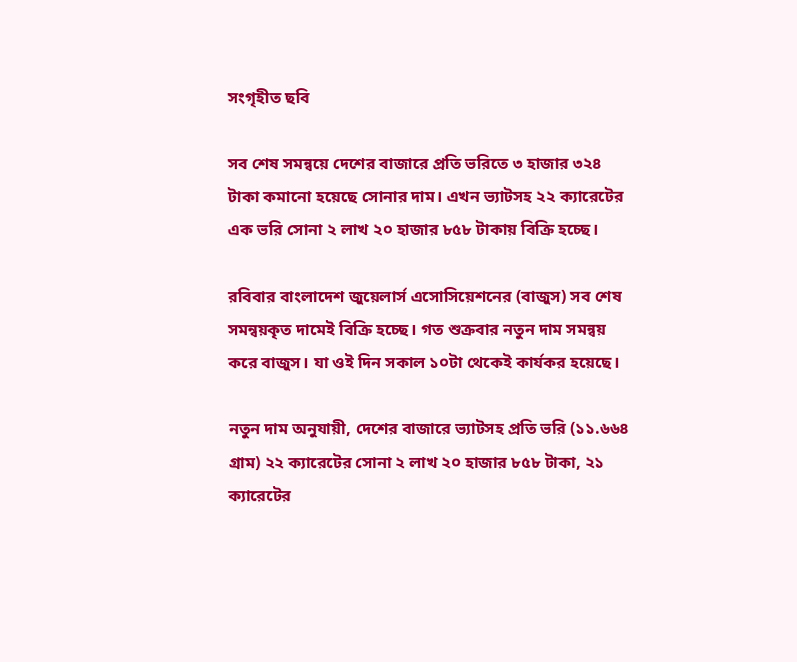সংগৃহীত ছবি

সব শেষ সমন্বয়ে দেশের বাজারে প্রতি ভরিতে ৩ হাজার ৩২৪ টাকা কমানো হয়েছে সোনার দাম। এখন ভ্যাটসহ ২২ ক্যারেটের এক ভরি সোনা ২ লাখ ২০ হাজার ৮৫৮ টাকায় বিক্রি হচ্ছে।

রবিবার বাংলাদেশ জুয়েলার্স এসোসিয়েশনের (বাজুস) সব শেষ সমন্বয়কৃত দামেই বিক্রি হচ্ছে। গত শুক্রবার নতুন দাম সমন্বয় করে বাজুস। যা ওই দিন সকাল ১০টা থেকেই কার্যকর হয়েছে।

নতুন দাম অনুযায়ী, দেশের বাজারে ভ্যাটসহ প্রতি ভরি (১১.৬৬৪ গ্রাম) ২২ ক্যারেটের সোনা ২ লাখ ২০ হাজার ৮৫৮ টাকা, ২১ ক্যারেটের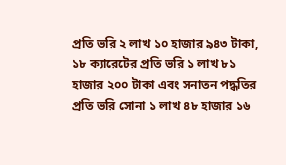প্রতি ভরি ২ লাখ ১০ হাজার ৯৪৩ টাকা, ১৮ ক্যারেটের প্রতি ভরি ১ লাখ ৮১ হাজার ২০০ টাকা এবং সনাতন পদ্ধতির প্রতি ভরি সোনা ১ লাখ ৪৮ হাজার ১৬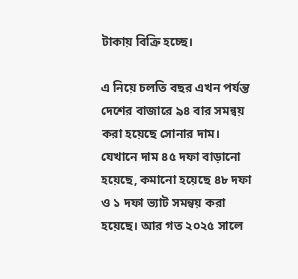টাকায় বিক্রি হচ্ছে।

এ নিয়ে চলতি বছর এখন পর্যন্ত দেশের বাজারে ৯৪ বার সমন্বয় করা হয়েছে সোনার দাম। যেখানে দাম ৪৫ দফা বাড়ানো হয়েছে, কমানো হয়েছে ৪৮ দফা ও ১ দফা ভ্যাট সমন্বয় করা হয়েছে। আর গত ২০২৫ সালে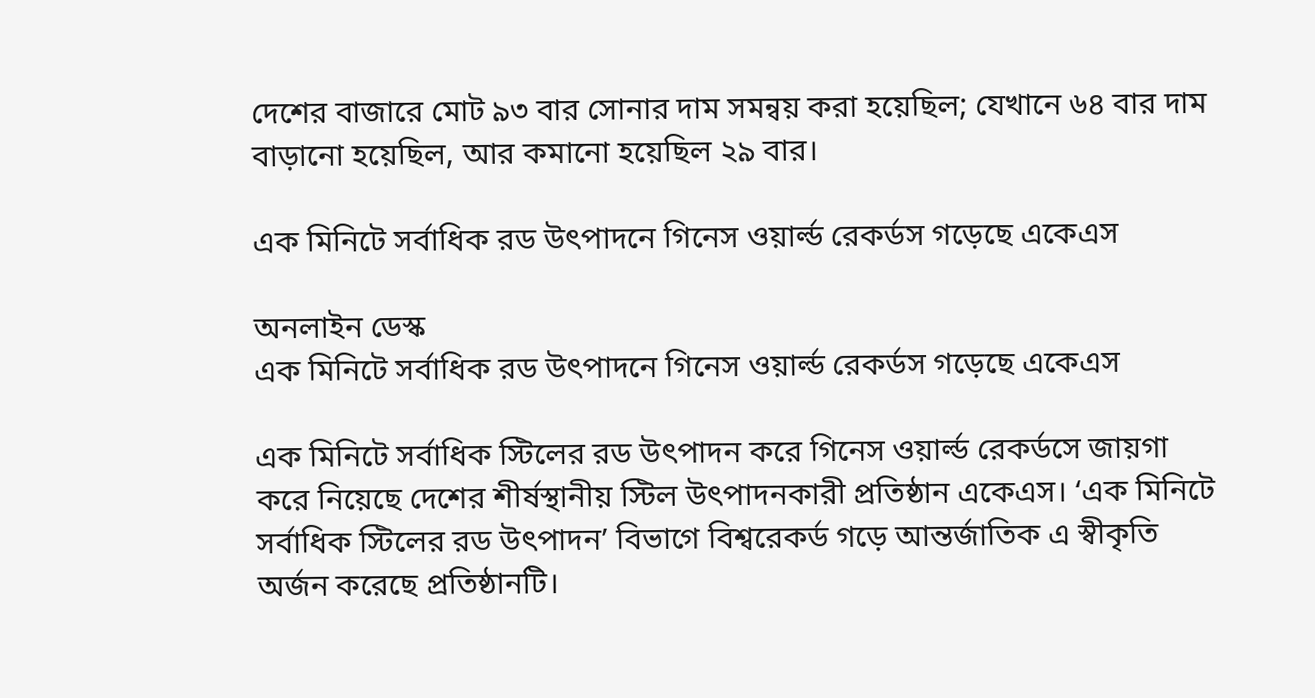দেশের বাজারে মোট ৯৩ বার সোনার দাম সমন্বয় করা হয়েছিল; যেখানে ৬৪ বার দাম বাড়ানো হয়েছিল, আর কমানো হয়েছিল ২৯ বার।

এক মিনিটে সর্বাধিক রড উৎপাদনে গিনেস ওয়ার্ল্ড রেকর্ডস গড়েছে একেএস

অনলাইন ডেস্ক
এক মিনিটে সর্বাধিক রড উৎপাদনে গিনেস ওয়ার্ল্ড রেকর্ডস গড়েছে একেএস

এক মিনিটে সর্বাধিক স্টিলের রড উৎপাদন করে গিনেস ওয়ার্ল্ড রেকর্ডসে জায়গা করে নিয়েছে দেশের শীর্ষস্থানীয় স্টিল উৎপাদনকারী প্রতিষ্ঠান একেএস। ‘এক মিনিটে সর্বাধিক স্টিলের রড উৎপাদন’ বিভাগে বিশ্বরেকর্ড গড়ে আন্তর্জাতিক এ স্বীকৃতি অর্জন করেছে প্রতিষ্ঠানটি।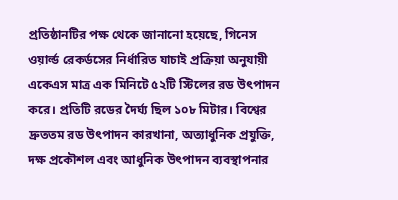প্রতিষ্ঠানটির পক্ষ থেকে জানানো হয়েছে, গিনেস ওয়ার্ল্ড রেকর্ডসের নির্ধারিত যাচাই প্রক্রিয়া অনুযায়ী একেএস মাত্র এক মিনিটে ৫২টি স্টিলের রড উৎপাদন করে। প্রতিটি রডের দৈর্ঘ্য ছিল ১০৮ মিটার। বিশ্বের দ্রুততম রড উৎপাদন কারখানা, অত্যাধুনিক প্রযুক্তি, দক্ষ প্রকৌশল এবং আধুনিক উৎপাদন ব্যবস্থাপনার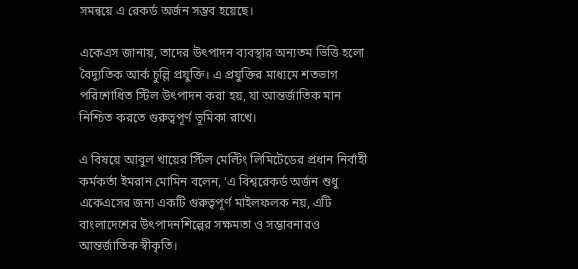সমন্বয়ে এ রেকর্ড অর্জন সম্ভব হয়েছে।

একেএস জানায়, তাদের উৎপাদন ব্যবস্থার অন্যতম ভিত্তি হলো বৈদ্যুতিক আর্ক চুল্লি প্রযুক্তি। এ প্রযুক্তির মাধ্যমে শতভাগ পরিশোধিত স্টিল উৎপাদন করা হয়, যা আন্তর্জাতিক মান নিশ্চিত করতে গুরুত্বপূর্ণ ভূমিকা রাখে।

এ বিষয়ে আবুল খায়ের স্টিল মেল্টিং লিমিটেডের প্রধান নির্বাহী কর্মকর্তা ইমরান মোমিন বলেন, ‘এ বিশ্বরেকর্ড অর্জন শুধু একেএসের জন্য একটি গুরুত্বপূর্ণ মাইলফলক নয়, এটি বাংলাদেশের উৎপাদনশিল্পের সক্ষমতা ও সম্ভাবনারও আন্তর্জাতিক স্বীকৃতি।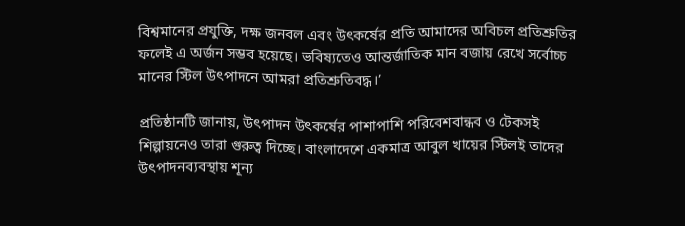বিশ্বমানের প্রযুক্তি, দক্ষ জনবল এবং উৎকর্ষের প্রতি আমাদের অবিচল প্রতিশ্রুতির ফলেই এ অর্জন সম্ভব হয়েছে। ভবিষ্যতেও আন্তর্জাতিক মান বজায় রেখে সর্বোচ্চ মানের স্টিল উৎপাদনে আমরা প্রতিশ্রুতিবদ্ধ।’

প্রতিষ্ঠানটি জানায়, উৎপাদন উৎকর্ষের পাশাপাশি পরিবেশবান্ধব ও টেকসই শিল্পায়নেও তারা গুরুত্ব দিচ্ছে। বাংলাদেশে একমাত্র আবুল খায়ের স্টিলই তাদের উৎপাদনব্যবস্থায় শূন্য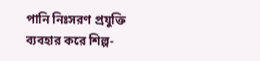পানি নিঃসরণ প্রযুক্তি ব্যবহার করে শিল্প-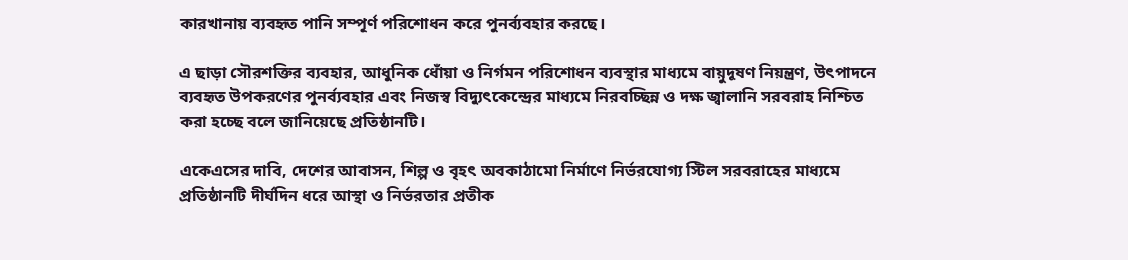কারখানায় ব্যবহৃত পানি সম্পূর্ণ পরিশোধন করে পুনর্ব্যবহার করছে।

এ ছাড়া সৌরশক্তির ব্যবহার, আধুনিক ধোঁয়া ও নির্গমন পরিশোধন ব্যবস্থার মাধ্যমে বায়ুদূষণ নিয়ন্ত্রণ, উৎপাদনে ব্যবহৃত উপকরণের পুনর্ব্যবহার এবং নিজস্ব বিদ্যুৎকেন্দ্রের মাধ্যমে নিরবচ্ছিন্ন ও দক্ষ জ্বালানি সরবরাহ নিশ্চিত করা হচ্ছে বলে জানিয়েছে প্রতিষ্ঠানটি।

একেএসের দাবি, দেশের আবাসন, শিল্প ও বৃহৎ অবকাঠামো নির্মাণে নির্ভরযোগ্য স্টিল সরবরাহের মাধ্যমে প্রতিষ্ঠানটি দীর্ঘদিন ধরে আস্থা ও নির্ভরতার প্রতীক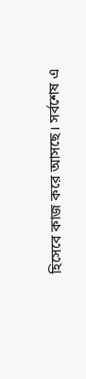হিসেবে কাজ করে আসছে। সর্বশেষ এ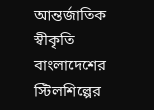আন্তর্জাতিক স্বীকৃতি বাংলাদেশের স্টিলশিল্পের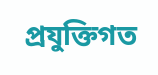প্রযুক্তিগত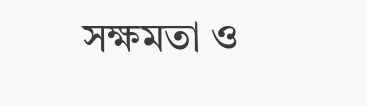সক্ষমতা ও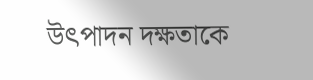উৎপাদন দক্ষতাকে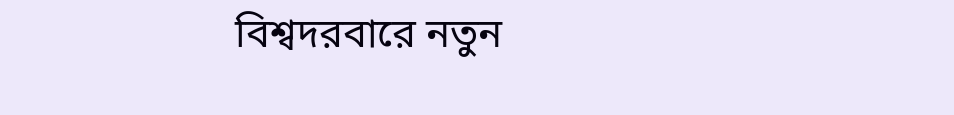বিশ্বদরবারে নতুন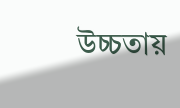উচ্চতায়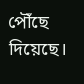পৌঁছে দিয়েছে।